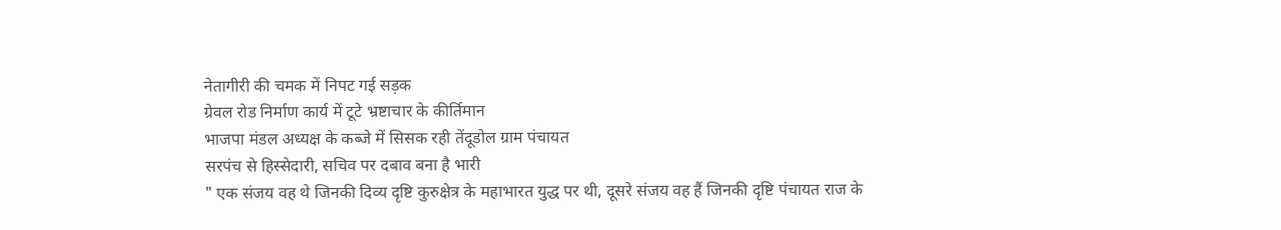नेतागीरी की चमक में निपट गई सड़क
ग्रेवल रोड निर्माण कार्य में टूटे भ्रष्टाचार के कीर्तिमान
भाजपा मंडल अध्यक्ष के कब्जे में सिसक रही तेंदूडोल ग्राम पंचायत
सरपंच से हिस्सेदारी, सचिव पर दबाव बना है भारी
" एक संजय वह थे जिनकी दिव्य दृष्टि कुरुक्षेत्र के महाभारत युद्ध पर थी, दूसरे संजय वह हैं जिनकी दृष्टि पंचायत राज के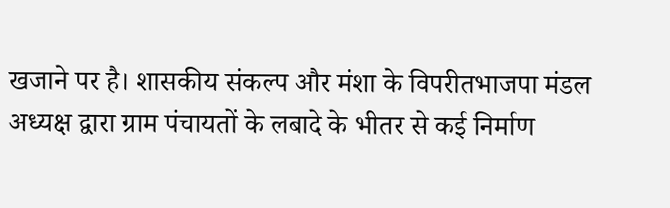खजाने पर है। शासकीय संकल्प और मंशा के विपरीतभाजपा मंडल अध्यक्ष द्वारा ग्राम पंचायतों के लबादे के भीतर से कई निर्माण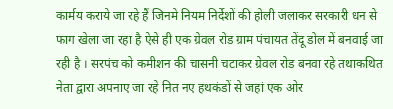कार्मय कराये जा रहे हैं जिनमे नियम निर्देशों की होली जलाकर सरकारी धन से फाग खेला जा रहा है ऐसे ही एक ग्रेवल रोड ग्राम पंचायत तेंदू डोल में बनवाई जा रही है । सरपंच को कमीशन की चासनी चटाकर ग्रेवल रोड बनवा रहे तथाकथित नेता द्वारा अपनाए जा रहे नित नए हथकंडों से जहां एक ओर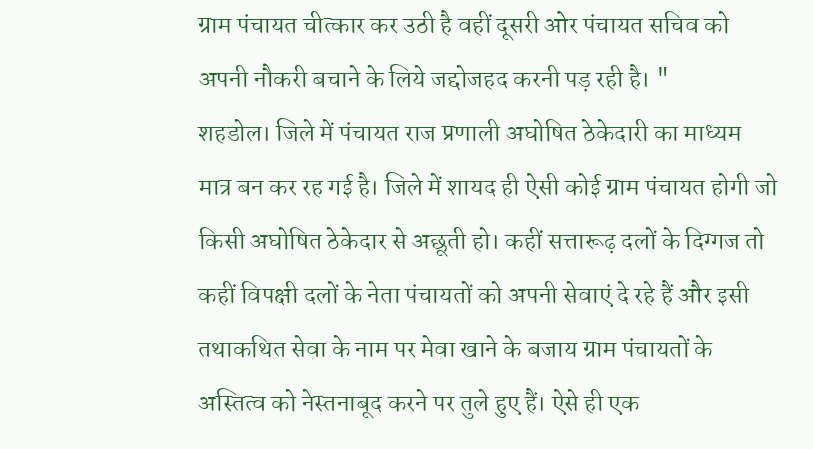ग्राम पंचायत चीत्कार कर उठी है वहीं दूसरी ओर पंचायत सचिव को अपनी नौकरी बचाने के लिये जद्दोजहद करनी पड़ रही है। "
शहडोल। जिले में पंचायत राज प्रणाली अघोषित ठेकेदारी का माध्यम मात्र बन कर रह गई है। जिले में शायद ही ऐसी कोई ग्राम पंचायत होगी जो किसी अघोषित ठेकेदार से अछूती हो। कहीं सत्तारूढ़ दलों के दिग्गज तो कहीं विपक्षी दलों के नेता पंचायतों को अपनी सेवाएं दे रहे हैं और इसी तथाकथित सेवा के नाम पर मेवा खाने के बजाय ग्राम पंचायतों के अस्तित्व को नेस्तनाबूद करने पर तुले हुए हैं। ऐसे ही एक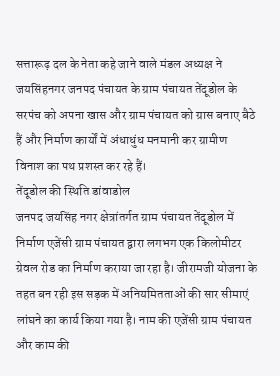सत्तारूढ़ दल के नेता कहे जाने वाले मंडल अध्यक्ष ने जयसिंहनगर जनपद पंचायत के ग्राम पंचायत तेंदूडोल के सरपंच को अपना खास और ग्राम पंचायत को ग्रास बनाए बैठे हैं और निर्माण कार्यों में अंधाधुंध मनमानी कर ग्रामीण विनाश का पथ प्रशस्त कर रहे हैं।
तेंदूडोल की स्थिति डांवाडोल
जनपद जयसिंह नगर क्षेत्रांतर्गत ग्राम पंचायत तेंदूडोल में निर्माण एजेंसी ग्राम पंचायत द्वारा लगभग एक किलोमीटर ग्रेवल रोड का निर्माण कराया जा रहा है। जीरामजी योजना के तहत बन रही इस सड़क में अनियमितताओं की सार सीमाएं लांघने का कार्य किया गया है। नाम की एजेंसी ग्राम पंचायत और काम की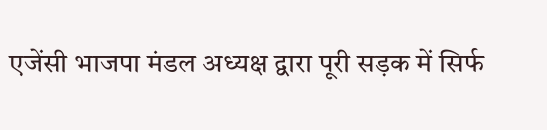एजेंसी भाजपा मंडल अध्यक्ष द्वारा पूरी सड़क में सिर्फ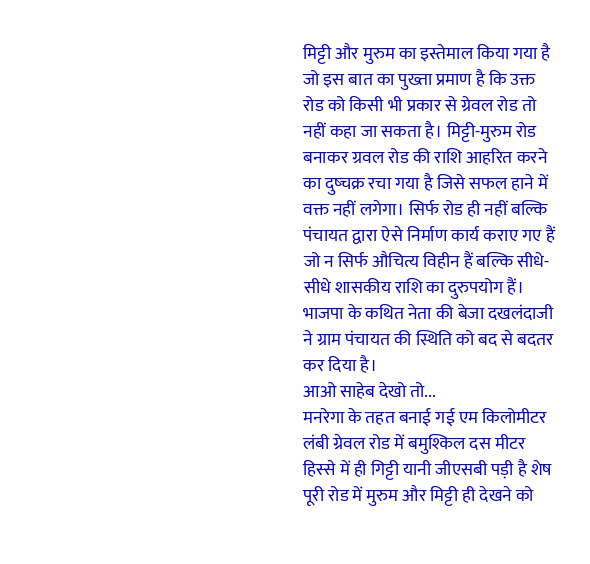मिट्टी और मुरुम का इस्तेमाल किया गया है जो इस बात का पुख्ता प्रमाण है कि उक्त रोड को किसी भी प्रकार से ग्रेवल रोड तो नहीं कहा जा सकता है। मिट्टी-मुरुम रोड बनाकर ग्रवल रोड की राशि आहरित करने का दुष्चक्र रचा गया है जिसे सफल हाने में वक्त नहीं लगेगा। सिर्फ रोड ही नहीं बल्कि पंचायत द्वारा ऐसे निर्माण कार्य कराए गए हैं जो न सिर्फ औचित्य विहीन हैं बल्कि सीधे-सीधे शासकीय राशि का दुरुपयोग हैं। भाजपा के कथित नेता की बेजा दखलंदाजी ने ग्राम पंचायत की स्थिति को बद से बदतर कर दिया है।
आओ साहेब देखो तो...
मनरेगा के तहत बनाई गई एम किलोमीटर लंबी ग्रेवल रोड में बमुश्किल दस मीटर हिस्से में ही गिट्टी यानी जीएसबी पड़ी है शेष पूरी रोड में मुरुम और मिट्टी ही देखने को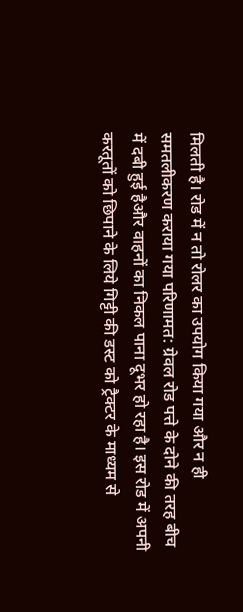मिलती है। रोड में न तो रोलर का उपयोग किया गया और न ही समतलीकरण कराया गया परिणामत: ग्रेवल रोड पत्ते के दोने की तरह बीच में दबी हुई हैऔर वाहनों का निकल पाना दूभर हो रहा है। इस रोड में अपनी करतूतों को छिपाने के लिये गिट्टी की डस्ट को ट्रैक्टर के माध्यम से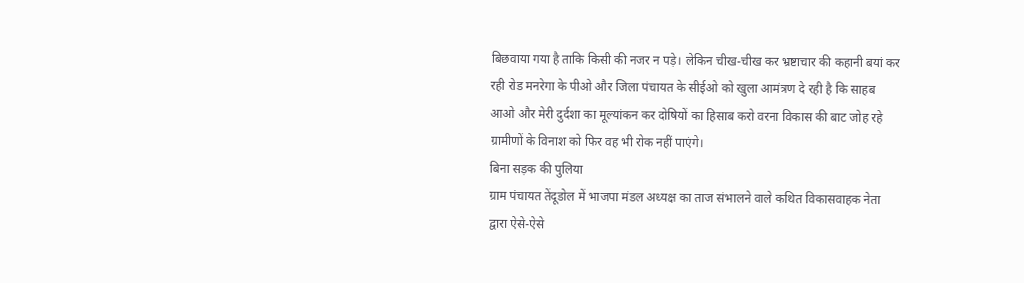बिछवाया गया है ताकि किसी की नजर न पड़े। लेकिन चीख-चीख कर भ्रष्टाचार की कहानी बयां कर रही रोड मनरेगा के पीओ और जिला पंचायत के सीईओ को खुला आमंत्रण दे रही है कि साहब आओ और मेरी दुर्दशा का मूल्यांकन कर दोषियों का हिसाब करो वरना विकास की बाट जोह रहे ग्रामीणों के विनाश को फिर वह भी रोक नहीं पाएंगे।
बिना सड़क की पुलिया
ग्राम पंचायत तेंदूडोल में भाजपा मंडल अध्यक्ष का ताज संभालने वाले कथित विकासवाहक नेता द्वारा ऐसे-ऐसे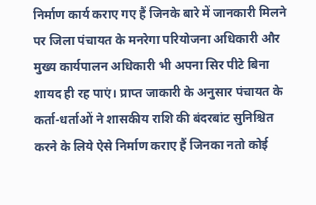निर्माण कार्य कराए गए हैं जिनके बारे में जानकारी मिलने पर जिला पंचायत के मनरेगा परियोजना अधिकारी और मुख्य कार्यपालन अधिकारी भी अपना सिर पीटे बिना शायद ही रह पाएं। प्राप्त जाकारी के अनुसार पंचायत के कर्ता-धर्ताओं ने शासकीय राशि की बंदरबांट सुनिश्चित करने के लिये ऐसे निर्माण कराए हैं जिनका नतो कोई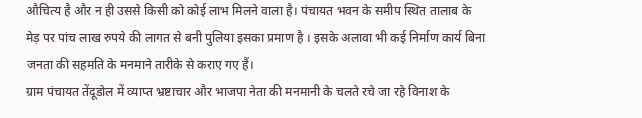औचित्य है और न ही उससे किसी को कोई लाभ मिलने वाला है। पंचायत भवन के समीप स्थित तालाब के मेड़ पर पांच लाख रुपये की लागत से बनी पुलिया इसका प्रमाण है । इसके अलावा भी कई निर्माण कार्य बिना जनता की सहमति के मनमाने तारीके से कराए गए हैं।
ग्राम पंचायत तेंदूडोल में व्याप्त भ्रष्टाचार और भाजपा नेता की मनमानी के चलते रचे जा रहे विनाश के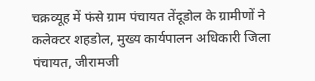चक्रव्यूह में फंसे ग्राम पंचायत तेंदूडोल के ग्रामीणों ने कलेक्टर शहडोल, मुख्य कार्यपालन अधिकारी जिला पंचायत, जीरामजी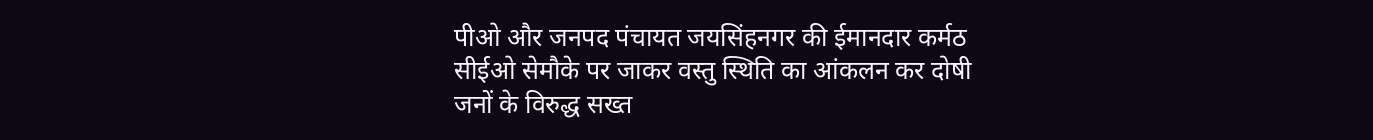पीओ और जनपद पंचायत जयसिंहनगर की ईमानदार कर्मठ सीईओ सेमौके पर जाकर वस्तु स्थिति का आंकलन कर दोषी जनों के विरुद्ध सख्त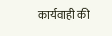कार्यवाही की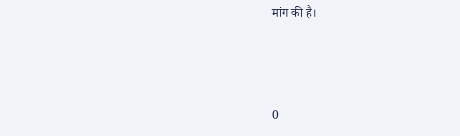मांग की है।



0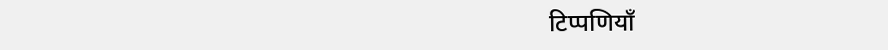टिप्पणियाँ